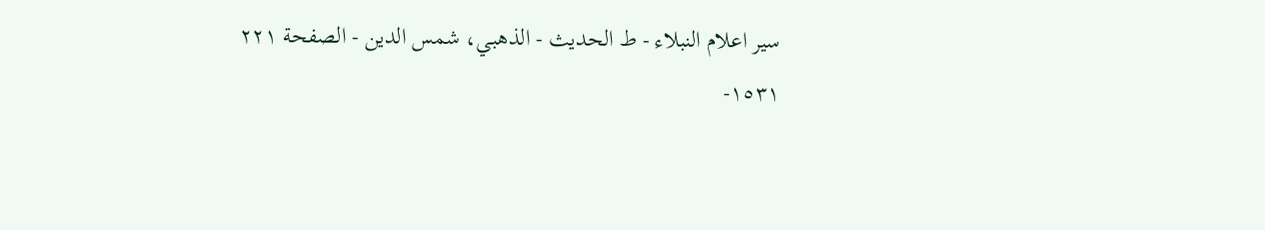سير اعلام النبلاء - ط الحديث - الذهبي، شمس الدين - الصفحة ٢٢١
١٥٣١-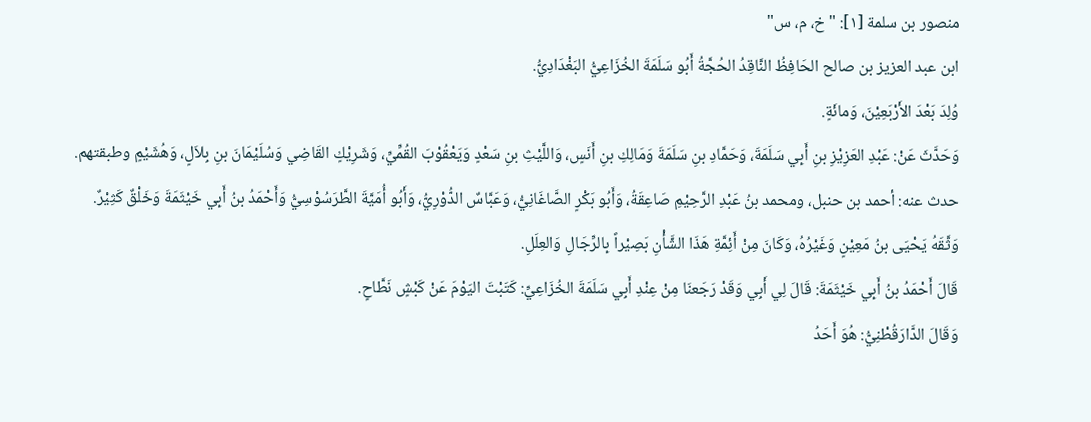منصور بن سلمة [١]: "خ، م، س"
ابن عبد العزيز بن صالح الحَافِظُ النَّاقِدُ الحُجَّةُ أَبُو سَلَمَةَ الخُزَاعِيُّ البَغْدَادِيُّ.
وُلِدَ بَعْدَ الأَرْبَعِيْنَ، وَمائَةٍ.
وَحَدَّثَ عَنْ: عَبْدِ العَزِيْزِ بنِ أَبِي سَلَمَةَ، وَحَمَّادِ بنِ سَلَمَةَ وَمَالِكِ بنِ أَنَسٍ، وَاللَّيْثِ بنِ سَعْدٍ وَيَعْقُوْبَ القُمِّيِّ، وَشَرِيْكٍ القَاضِي وَسُلَيْمَانَ بنِ بِلاَلٍ، وَهُشَيْمٍ وطبقتهم.
حدث عنه: أحمد بن حنبل، ومحمد بنُ عَبْدِ الرَّحِيْمِ صَاعِقَةُ، وَأَبُو بَكْرٍ الصَّاغَانِيُّ، وَعَبَّاسٌ الدُّوْرِيُّ، وَأَبُو أُمَيَّةَ الطَّرَسُوْسِيُّ وَأَحْمَدُ بنُ أَبِي خَيْثَمَةَ وَخَلْقٌ كَثِيْرٌ.
وَثَّقَهُ يَحْيَى بنُ مَعِيْنٍ وَغَيْرُهُ، وَكَانَ مِنْ أَئِمَّةِ هَذَا الشَّأْنِ بَصِيْراً بِالرِّجَالِ وَالعِلَلِ.
قَالَ أَحْمَدُ بنُ أَبِي خَيْثَمَةَ: قَالَ لِي أَبِي وَقَدْ رَجَعنَا مِنْ عِنْدِ أَبِي سَلَمَةَ الخُزَاعِيِّ: كَتَبْتَ اليَوْمَ عَنْ كَبْشٍ نَطَّاحٍ.
وَقَالَ الدَّارَقُطْنِيُّ: هُوَ أَحَدُ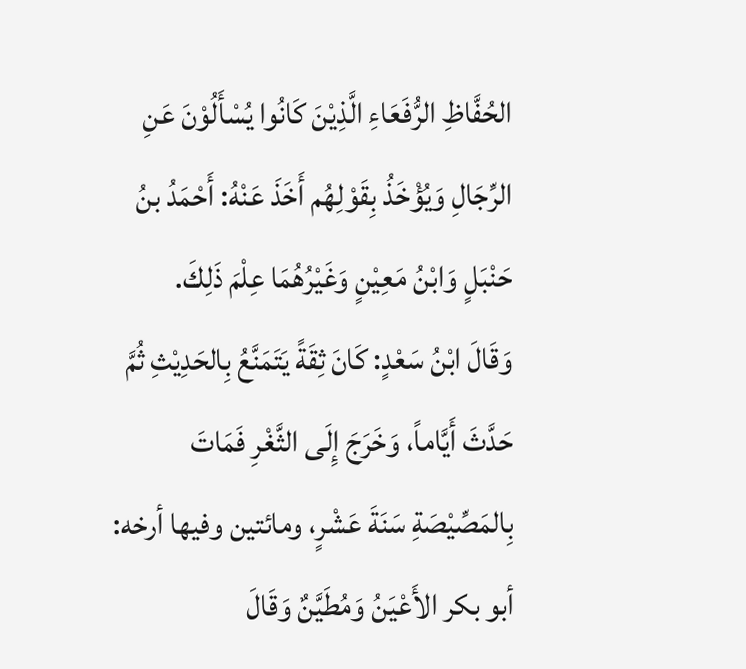الحُفَّاظِ الرُّفَعَاءِ الَّذِيْنَ كَانُوا يُسْأَلُوْنَ عَنِ الرِّجَالِ وَيُؤْخَذُ بِقَوْلِهُم أَخَذَ عَنْهُ: أَحْمَدُ بنُ حَنْبَلٍ وَابْنُ مَعِيْنٍ وَغَيْرُهُمَا عِلْمَ ذَلِكَ.
وَقَالَ ابْنُ سَعْدٍ: كَانَ ثِقَةً يَتَمَنَّعُ بِالحَدِيْثِ ثُمَّ حَدَّثَ أَيَّاماً، وَخَرَجَ إِلَى الثَّغْرِ فَمَاتَ بِالمَصِّيْصَةِ سَنَةَ عَشْرٍ، ومائتين وفيها أرخه: أبو بكر الأَعْيَنُ وَمُطَيَّنٌ وَقَالَ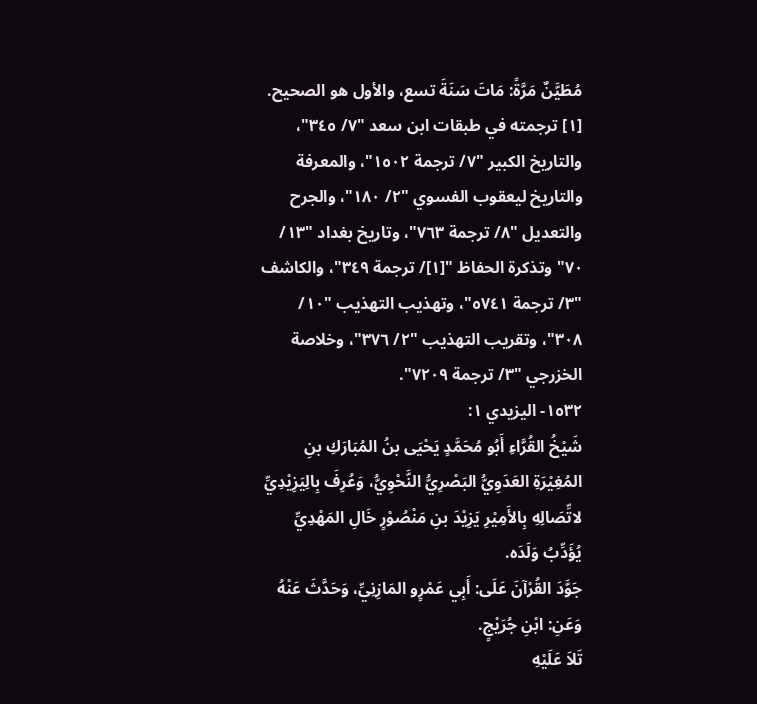مُطَيَّنٌ مَرَّةً: مَاتَ سَنَةَ تسع، والأول هو الصحيح.
[١] ترجمته في طبقات ابن سعد "٧/ ٣٤٥"، والتاريخ الكبير "٧/ ترجمة ١٥٠٢"، والمعرفة والتاريخ ليعقوب الفسوي "٢/ ١٨٠"، والجرح والتعديل "٨/ ترجمة ٧٦٣"، وتاريخ بغداد "١٣/ ٧٠" وتذكرة الحفاظ "[١]/ ترجمة ٣٤٩"، والكاشف "٣/ ترجمة ٥٧٤١"، وتهذيب التهذيب "١٠/ ٣٠٨"، وتقريب التهذيب "٢/ ٣٧٦"، وخلاصة الخزرجي "٣/ ترجمة ٧٢٠٩".
١٥٣٢- اليزيدي ١:
شَيْخُ القُرَّاءِ أَبُو مُحَمَّدٍ يَحْيَى بنُ المُبَارَكِ بنِ المُغِيْرَةِ العَدَوِيُّ البَصْرِيُّ النَّحْوِيُّ، وَعُرِفَ بِالِيَزِيْدِيِّ لاتِّصَالِهِ بِالأَمِيْرِ يَزِيْدَ بنِ مَنْصُوْرٍ خَالِ المَهْدِيِّ يُؤَدِّبُ وَلَدَه.
جَوَّدَ القُرْآنَ عَلَى: أَبِي عَمْرٍو المَازِنِيِّ، وَحَدَّثَ عَنْهُ وَعَنِ: ابْنِ جُرَيْجٍ.
تَلاَ عَلَيْهِ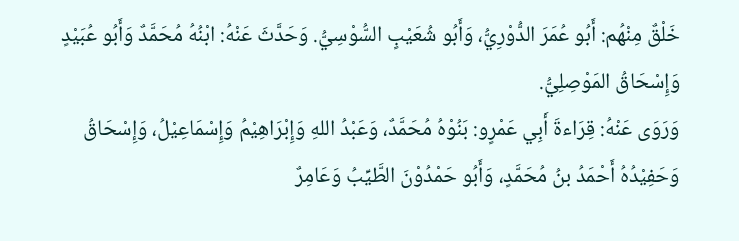خَلْقٌ مِنْهُم: أَبُو عُمَرَ الدُّوْرِيُّ، وَأَبُو شُعَيْبٍ السُّوْسِيُّ. وَحَدَّثَ عَنْهُ: ابْنُهُ مُحَمَّدٌ وَأَبُو عُبَيْدٍ وَإِسْحَاقُ المَوْصِلِيُّ.
وَرَوَى عَنْهُ: قِرَاءةَ أَبِي عَمْرٍو: بَنُوْهُ مُحَمَّدٌ، وَعَبْدُ اللهِ وَإِبْرَاهِيْمُ وَإِسْمَاعِيْلُ، وَإِسْحَاقُ وَحَفِيْدُهُ أَحْمَدُ بنُ مُحَمَّدٍ، وَأَبُو حَمْدُوْنَ الطَّيِّبُ وَعَامِرٌ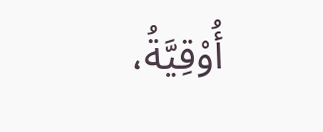أُوْقِيَّةُ،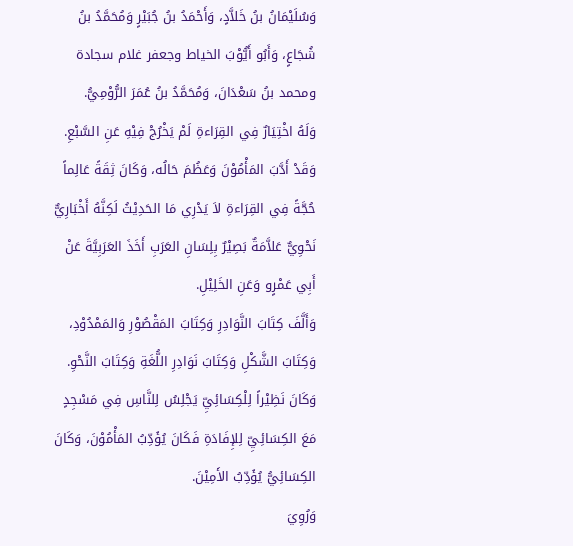وَسُلَيْمَانُ بنُ خَلاَّدٍ، وَأَحْمَدُ بنُ جُبَيْرٍ وَمُحَمَّدُ بنُ شُجَاعٍ، وَأَبُو أَيُّوْبَ الخياط وجعفر غلام سجادة ومحمد بنُ سَعْدَانَ، وَمُحَمَّدُ بنُ عُمَرَ الرُّوْمِيُّ.
وَلَهُ اخْتِيَارٌ فِي القِرَاءةِ لَمْ يَخْرُجْ فِيْهِ عَنِ السَّبْعِ.
وَقَدْ أَدَّبَ المَأْمُوْنَ وَعَظُمَ حَالُه، وَكَانَ ثِقَةً عَالِماً حُجَّةً فِي القِرَاءةِ لاَ يَدْرِي مَا الحَدِيْثُ لَكِنَّهُ أَخْبَارِيٌّ نَحْوِيٌّ عَلاَّمَةٌ بَصِيْرٌ بِلِسَانِ العَرَبِ أَخَذَ العَرَبِيَّةَ عَنْ أَبِي عَمْرٍو وَعَنِ الخَلِيْلِ.
وَأَلَّفَ كِتَابَ النَّوَادِرِ وَكِتَابَ المَقْصُوْرِ وَالمَمْدُوْدِ، وَكِتَابَ الشَّكْلِ وَكِتَابَ نَوَادِرِ اللُّغَةِ وَكِتَابَ النَّحْوِ.
وَكَانَ نَظِيْراً لِلْكِسَائِيِّ يَجْلِسُ لِلنَّاسِ فِي مَسْجِدٍ مَعَ الكِسَائِيِّ لِلإِفَادَةِ فَكَانَ يُؤَدِّبُ المَأْمُوْنَ، وَكَانَ الكِسَائِيُّ يُؤَدِّبُ الأَمِيْنَ.
وَرُوِيَ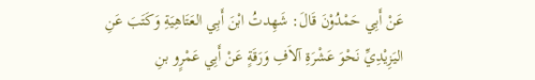عَنْ أَبِي حَمْدُوْنَ قَالَ: شَهِدتُ ابْنَ أَبِي العَتَاهِيَةِ وَكَتَبَ عَنِ اليَزِيْدِيِّ نَحْوَ عَشْرَةِ آلاَفِ وَرَقَةٍ عَنْ أَبِي عَمْرٍو بنِ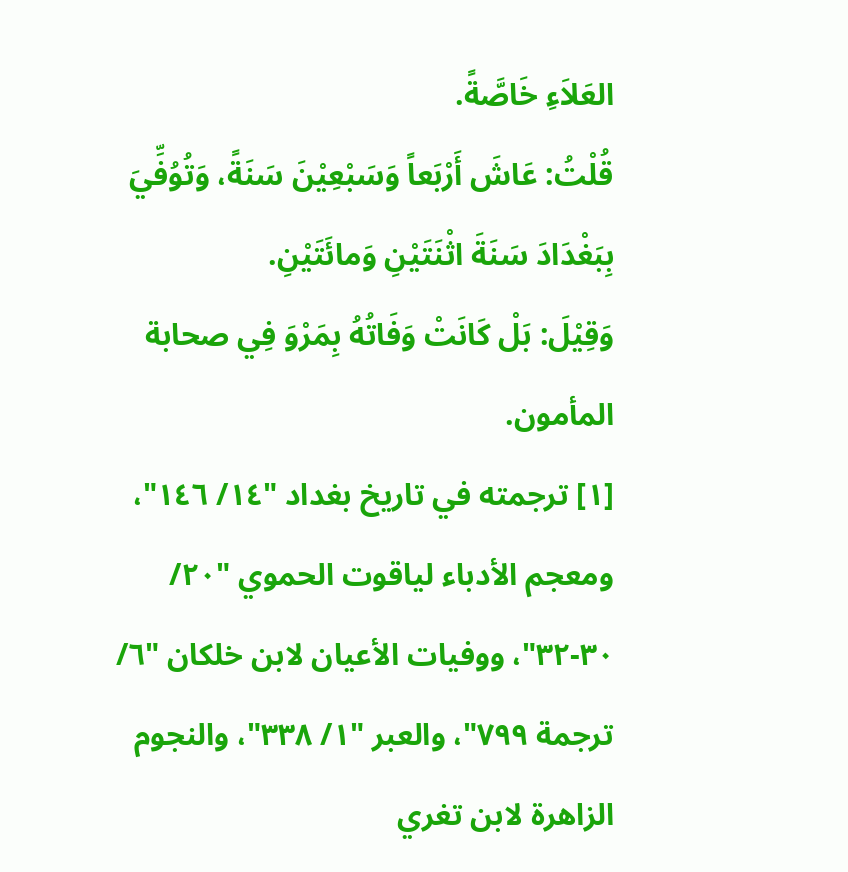العَلاَءِ خَاصَّةً.
قُلْتُ: عَاشَ أَرْبَعاً وَسَبْعِيْنَ سَنَةً، وَتُوُفِّيَ بِبَغْدَادَ سَنَةَ اثْنَتَيْنِ وَمائَتَيْنِ.
وَقِيْلَ: بَلْ كَانَتْ وَفَاتُهُ بِمَرْوَ فِي صحابة المأمون.
[١] ترجمته في تاريخ بغداد "١٤/ ١٤٦"، ومعجم الأدباء لياقوت الحموي "٢٠/ ٣٠-٣٢"، ووفيات الأعيان لابن خلكان "٦/ ترجمة ٧٩٩"، والعبر "١/ ٣٣٨"، والنجوم الزاهرة لابن تغري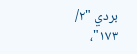بردي "٢/ ١٧٣"،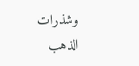وشذرات الذهب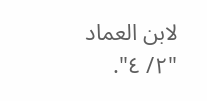لابن العماد "٢/ ٤".